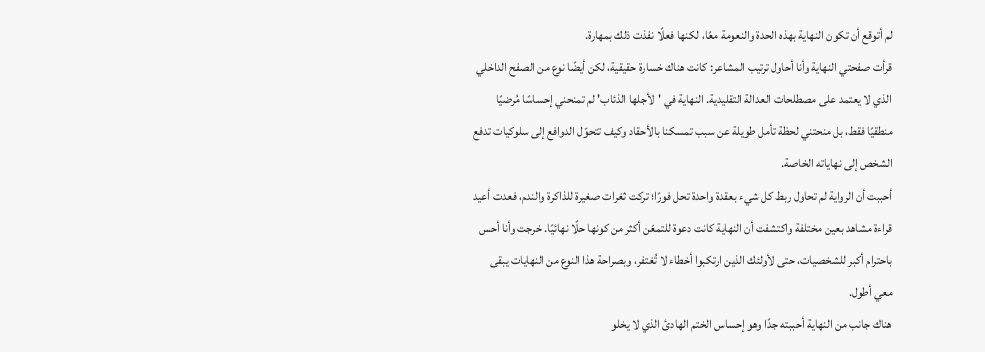لم أتوقع أن تكون النهاية بهذه الحدة والنعومة معًا، لكنها فعلًا نفذت ذلك بمهارة.
قرأت صفحتي النهاية وأنا أحاول ترتيب المشاعر: كانت هناك خسارة حقيقية، لكن أيضًا نوع من الصفح الداخلي الذي لا يعتمد على مصطلحات العدالة التقليدية. النهاية في 'لأجلها الذئاب' لم تمنحني إحساسًا مُرضيًا منطقيًا فقط، بل منحتني لحظة تأمل طويلة عن سبب تمسكنا بالأحقاد وكيف تتحوّل الدوافع إلى سلوكيات تدفع الشخص إلى نهاياته الخاصة.
أحببت أن الرواية لم تحاول ربط كل شيء بعقدة واحدة تحل فورًا؛ تركت ثغرات صغيرة للذاكرة والندم، فعدت أعيد قراءة مشاهد بعين مختلفة واكتشفت أن النهاية كانت دعوة للتمعّن أكثر من كونها حلًا نهائيًا. خرجت وأنا أحس باحترام أكبر للشخصيات، حتى لأولئك الذين ارتكبوا أخطاء لا تُغتفر، وبصراحة هذا النوع من النهايات يبقى معي أطول.
هناك جانب من النهاية أحببته جدًا وهو إحساس الختم الهادئ الذي لا يخلو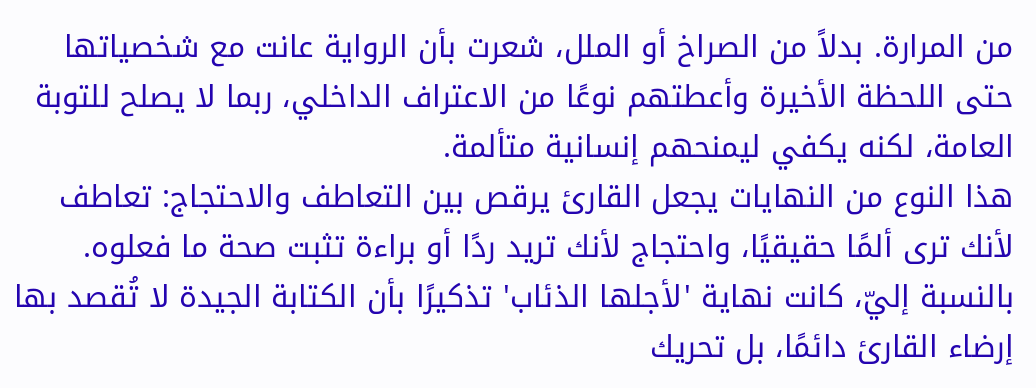من المرارة. بدلاً من الصراخ أو الملل، شعرت بأن الرواية عانت مع شخصياتها حتى اللحظة الأخيرة وأعطتهم نوعًا من الاعتراف الداخلي، ربما لا يصلح للتوبة العامة، لكنه يكفي ليمنحهم إنسانية متألمة.
هذا النوع من النهايات يجعل القارئ يرقص بين التعاطف والاحتجاج: تعاطف لأنك ترى ألمًا حقيقيًا، واحتجاج لأنك تريد ردًا أو براءة تثبت صحة ما فعلوه. بالنسبة إليّ، كانت نهاية 'لأجلها الذئاب' تذكيرًا بأن الكتابة الجيدة لا تُقصد بها إرضاء القارئ دائمًا، بل تحريك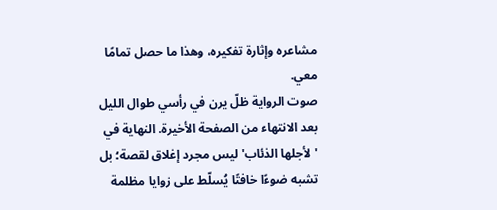مشاعره وإثارة تفكيره، وهذا ما حصل تمامًا معي.
صوت الرواية ظلّ يرن في رأسي طوال الليل بعد الانتهاء من الصفحة الأخيرة. النهاية في 'لأجلها الذئاب' ليس مجرد إغلاق لقصة؛ بل تشبه ضوءًا خافتًا يُسلّط على زوايا مظلمة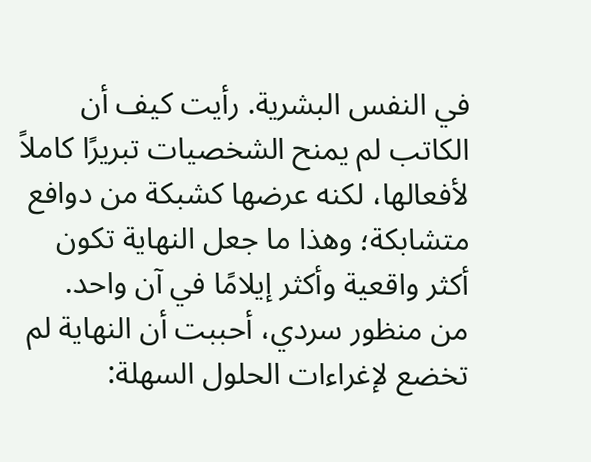في النفس البشرية. رأيت كيف أن الكاتب لم يمنح الشخصيات تبريرًا كاملاً لأفعالها، لكنه عرضها كشبكة من دوافع متشابكة؛ وهذا ما جعل النهاية تكون أكثر واقعية وأكثر إيلامًا في آن واحد.
من منظور سردي، أحببت أن النهاية لم تخضع لإغراءات الحلول السهلة: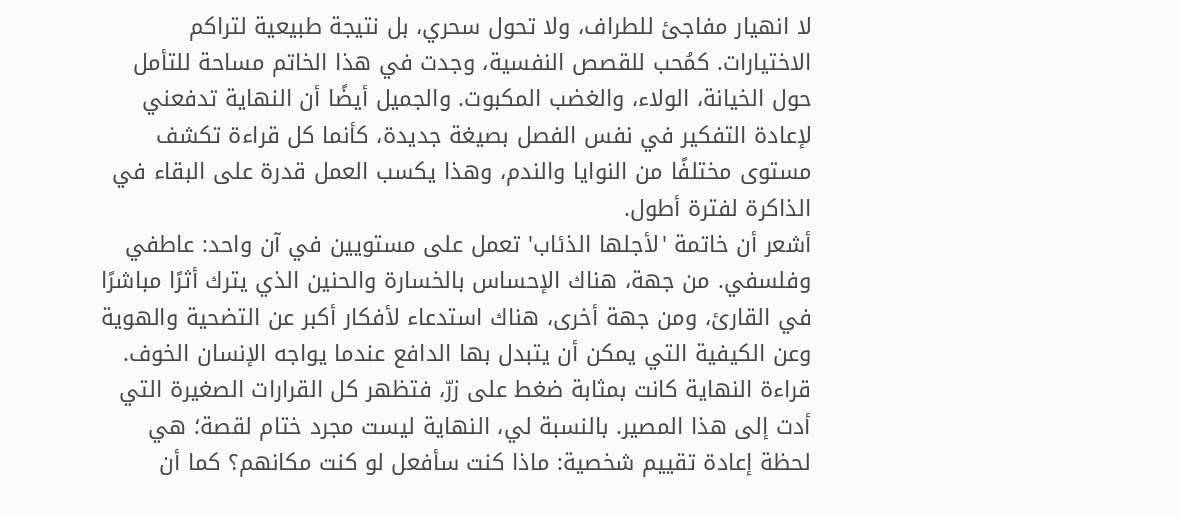لا انهيار مفاجئ للطراف، ولا تحول سحري، بل نتيجة طبيعية لتراكم الاختيارات. كمُحب للقصص النفسية، وجدت في هذا الخاتم مساحة للتأمل حول الخيانة، الولاء، والغضب المكبوت. والجميل أيضًا أن النهاية تدفعني لإعادة التفكير في نفس الفصل بصيغة جديدة، كأنما كل قراءة تكشف مستوى مختلفًا من النوايا والندم، وهذا يكسب العمل قدرة على البقاء في الذاكرة لفترة أطول.
أشعر أن خاتمة 'لأجلها الذئاب' تعمل على مستويين في آن واحد: عاطفي وفلسفي. من جهة، هناك الإحساس بالخسارة والحنين الذي يترك أثرًا مباشرًا في القارئ، ومن جهة أخرى، هناك استدعاء لأفكار أكبر عن التضحية والهوية وعن الكيفية التي يمكن أن يتبدل بها الدافع عندما يواجه الإنسان الخوف.
قراءة النهاية كانت بمثابة ضغط على زرّ، فتظهر كل القرارات الصغيرة التي أدت إلى هذا المصير. بالنسبة لي، النهاية ليست مجرد ختام لقصة؛ هي لحظة إعادة تقييم شخصية: ماذا كنت سأفعل لو كنت مكانهم؟ كما أن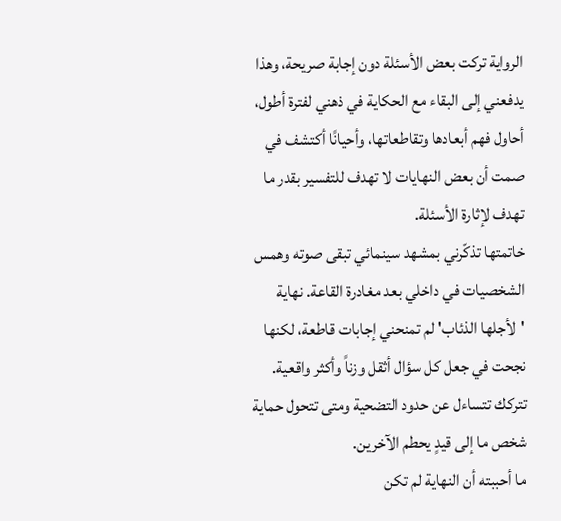الرواية تركت بعض الأسئلة دون إجابة صريحة، وهذا يدفعني إلى البقاء مع الحكاية في ذهني لفترة أطول، أحاول فهم أبعادها وتقاطعاتها، وأحيانًا أكتشف في صمت أن بعض النهايات لا تهدف للتفسير بقدر ما تهدف لإثارة الأسئلة.
خاتمتها تذكّرني بمشهد سينمائي تبقى صوته وهمس الشخصيات في داخلي بعد مغادرة القاعة. نهاية 'لأجلها الذئاب' لم تمنحني إجابات قاطعة، لكنها نجحت في جعل كل سؤال أثقل وزناً وأكثر واقعية. تتركك تتساءل عن حدود التضحية ومتى تتحول حماية شخص ما إلى قيدٍ يحطم الآخرين.
ما أحببته أن النهاية لم تكن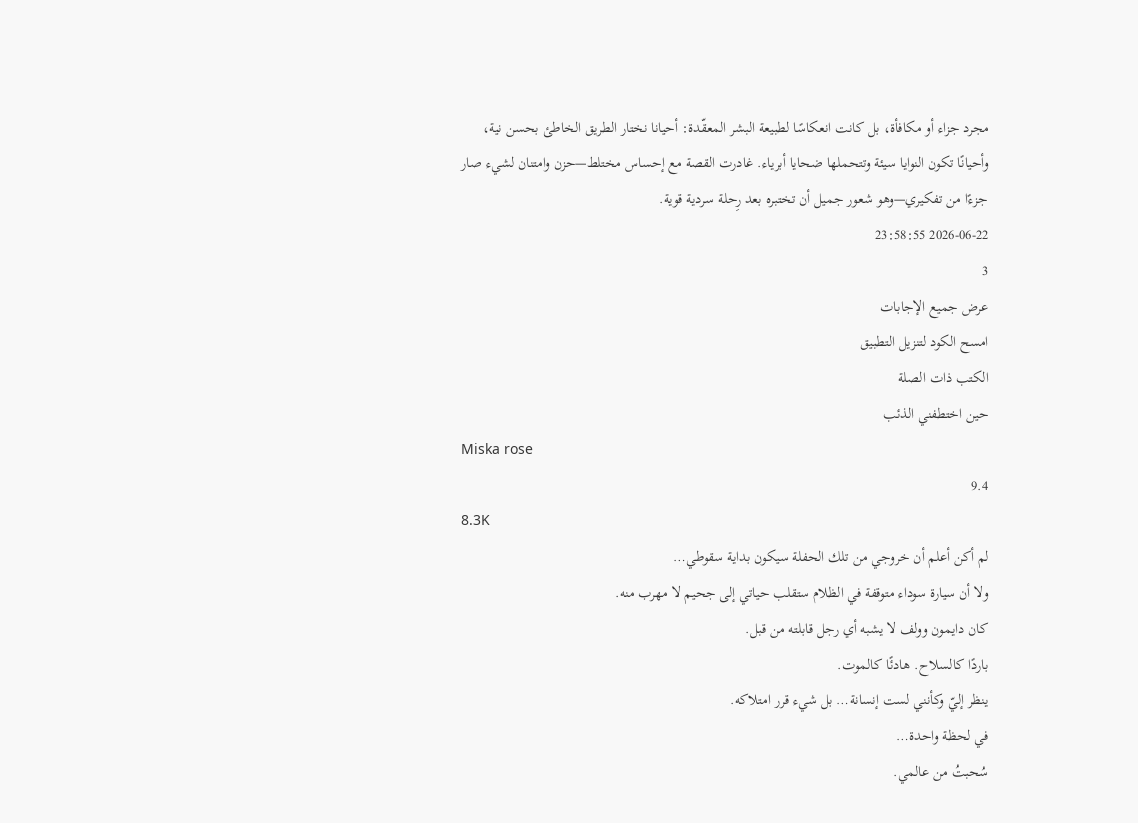مجرد جزاء أو مكافأة، بل كانت انعكاسًا لطبيعة البشر المعقّدة: أحيانا نختار الطريق الخاطئ بحسن نية، وأحيانًا تكون النوايا سيئة وتتحملها ضحايا أبرياء. غادرت القصة مع إحساس مختلط—حزن وامتنان لشيء صار جزءًا من تفكيري—وهو شعور جميل أن تختبره بعد رِحلة سردية قوية.
2026-06-22 23:58:55
3
عرض جميع الإجابات
امسح الكود لتنزيل التطبيق
الكتب ذات الصلة
حين اختطفني الذئب
Miska rose
9.4
8.3K
لم أكن أعلم أن خروجي من تلك الحفلة سيكون بداية سقوطي…
ولا أن سيارة سوداء متوقفة في الظلام ستقلب حياتي إلى جحيم لا مهرب منه.
كان دايمون وولف لا يشبه أي رجل قابلته من قبل.
باردًا كالسلاح. هادئًا كالموت.
ينظر إليّ وكأنني لست إنسانة… بل شيء قرر امتلاكه.
في لحظة واحدة…
سُحبتُ من عالمي.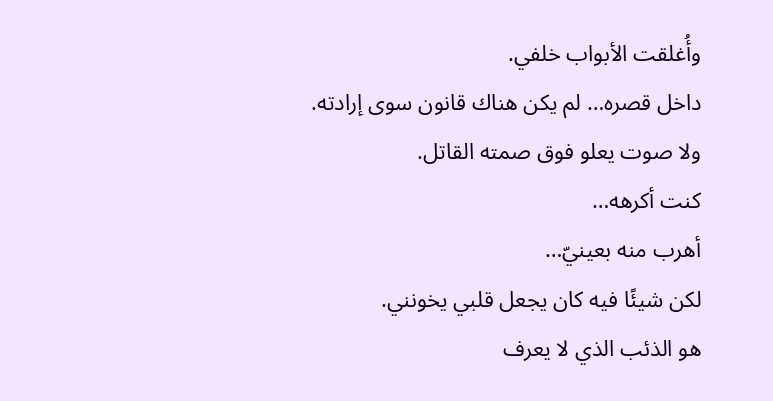وأُغلقت الأبواب خلفي.
داخل قصره… لم يكن هناك قانون سوى إرادته.
ولا صوت يعلو فوق صمته القاتل.
كنت أكرهه…
أهرب منه بعينيّ…
لكن شيئًا فيه كان يجعل قلبي يخونني.
هو الذئب الذي لا يعرف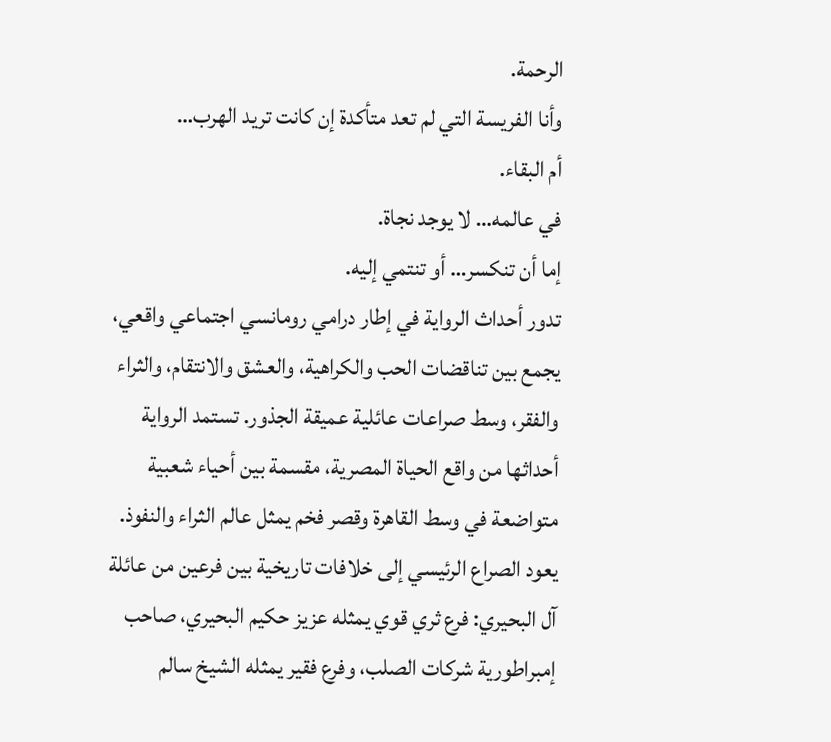الرحمة.
وأنا الفريسة التي لم تعد متأكدة إن كانت تريد الهرب…
أم البقاء.
في عالمه… لا يوجد نجاة.
إما أن تنكسر… أو تنتمي إليه.
تدور أحداث الرواية في إطار درامي رومانسي اجتماعي واقعي، يجمع بين تناقضات الحب والكراهية، والعشق والانتقام، والثراء والفقر، وسط صراعات عائلية عميقة الجذور. تستمد الرواية أحداثها من واقع الحياة المصرية، مقسمة بين أحياء شعبية متواضعة في وسط القاهرة وقصر فخم يمثل عالم الثراء والنفوذ.
يعود الصراع الرئيسي إلى خلافات تاريخية بين فرعين من عائلة آل البحيري: فرع ثري قوي يمثله عزيز حكيم البحيري، صاحب إمبراطورية شركات الصلب، وفرع فقير يمثله الشيخ سالم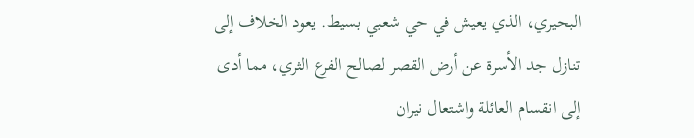البحيري، الذي يعيش في حي شعبي بسيط. يعود الخلاف إلى تنازل جد الأسرة عن أرض القصر لصالح الفرع الثري، مما أدى إلى انقسام العائلة واشتعال نيران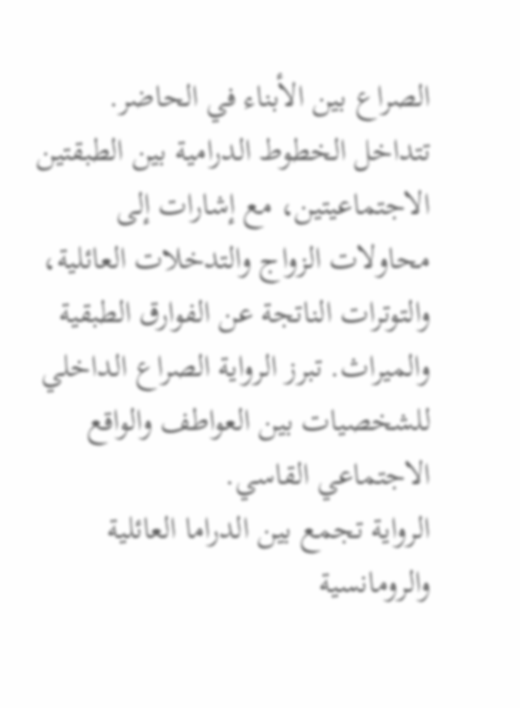الصراع بين الأبناء في الحاضر.
تتداخل الخطوط الدرامية بين الطبقتين الاجتماعيتين، مع إشارات إلى محاولات الزواج والتدخلات العائلية، والتوترات الناتجة عن الفوارق الطبقية والميراث. تبرز الرواية الصراع الداخلي للشخصيات بين العواطف والواقع الاجتماعي القاسي.
الرواية تجمع بين الدراما العائلية والرومانسية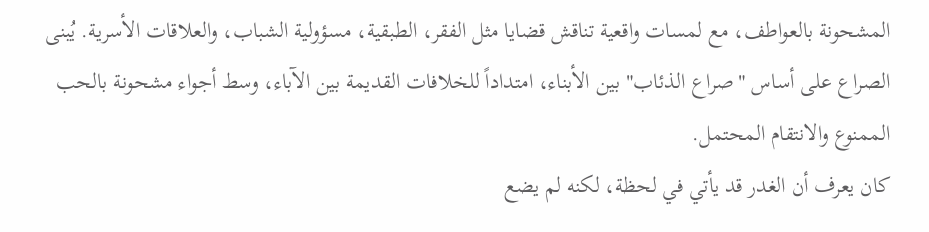المشحونة بالعواطف، مع لمسات واقعية تناقش قضايا مثل الفقر، الطبقية، مسؤولية الشباب، والعلاقات الأسرية. يُبنى الصراع على أساس "صراع الذئاب" بين الأبناء، امتداداً للخلافات القديمة بين الآباء، وسط أجواء مشحونة بالحب الممنوع والانتقام المحتمل.
كان يعرف أن الغدر قد يأتي في لحظة، لكنه لم يضع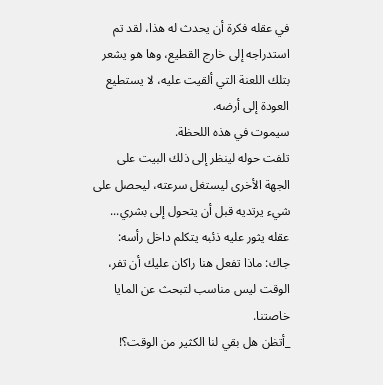في عقله فكرة أن يحدث له هذا، لقد تم استدراجه إلى خارج القطيع، وها هو يشعر بتلك اللعنة التي ألقيت عليه، لا يستطيع العودة إلى أرضه.
سيموت في هذه اللحظة.
تلفت حوله لينظر إلى ذلك البيت على الجهة الأخرى ليستغل سرعته، ليحصل على شيء يرتديه قبل أن يتحول إلى بشري...
عقله يثور عليه ذئبه يتكلم داخل رأسه:
جاك: ماذا تفعل هنا راكان عليك أن تفر، الوقت ليس مناسب لتبحث عن المايا خاصتنا.
_أتظن هل بقي لنا الكثير من الوقت؟!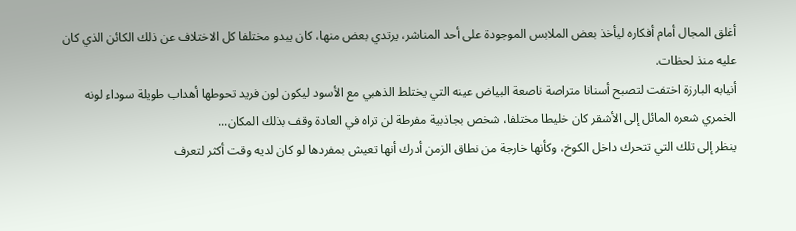أغلق المجال أمام أفكاره ليأخذ بعض الملابس الموجودة على أحد المناشر، يرتدي بعض منها، كان يبدو مختلفا كل الاختلاف عن ذلك الكائن الذي كان عليه منذ لحظات.
أنيابه البارزة اختفت لتصبح أسنانا متراصة ناصعة البياض عينه التي يختلط الذهبي مع الأسود ليكون لون فريد تحوطها أهداب طويلة سوداء لونه الخمري شعره المائل إلى الأشقر كان خليطا مختلفا، شخص بجاذبية مفرطة لن تراه في العادة وقف بذلك المكان...
ينظر إلى تلك التي تتحرك داخل الكوخ، وكأنها خارجة من نطاق الزمن أدرك أنها تعيش بمفردها لو كان لديه وقت أكثر لتعرف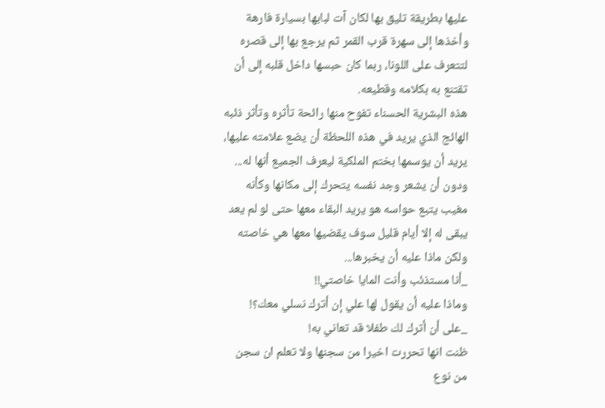عليها بطريقة تليق بها لكان آت لبابها بسيارة فارهة وأخذها إلى سهرة قرب القمر ثم يرجع بها إلى قصره لتتعرف على اللونا، ربما كان حبسها داخل قلبه إلى أن تقتنع به بكلامه وقطيعه.
هذه البشرية الحسناء تفوح منها رائحة تأثره وتأثر ذئبه الهائج الذي يريد في هذه اللحظة أن يضع علامته عليها، يريد أن يوسمها بختم الملكية ليعرف الجميع أنها له...
ودون أن يشعر وجد نفسه يتحرك إلى مكانها وكأنه مغيب يتبع حواسه هو يريد البقاء معها حتى لو لم يعد يبقى له إلا أيام قليل سوف يقضيها معها هي خاصته ولكن ماذا عليه أن يخبرها...
_أنا مستذئب وأنت المايا خاصتي!!
وماذا عليه أن يقول لها علي إن أترك نسلي معك؟!
_على أن أترك لك طفلا قد تعاني به!
ظنت انها تحررت اخيرا من سجنها ولا تعلم ان سجن من نوع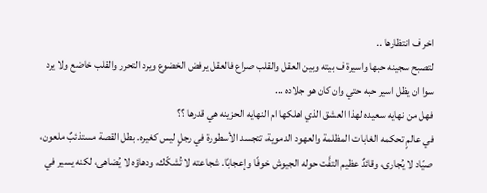اخر ف انتظارها ..
لتصبح سجينه حبها واسيرة ف بيته وبين العقل والقلب صراع فالعقل يرفض الخضوع ويرد التحرر والقلب خاضع ولا يرد سوا ان يظل اسير حبه حتي وان كان هو جلاده ...
فهل من نهايه سعيده لهذا العشق الذي اهلكها ام النهايه الحزينه هي قدرها ؟؟
في عالمٍ تحكمه الغابات المظلمة والعهود الدموية، تتجسد الأسطورة في رجلٍ ليس كغيره. بطل القصة مستذئبٌ ملعون، صيّاد لا يُجارى، وقائدٌ عظيم التفَّت حوله الجيوش خوفًا وإعجابًا. شجاعته لا تُشكّك، ودهاؤه لا يُضاهى، لكنه يسير في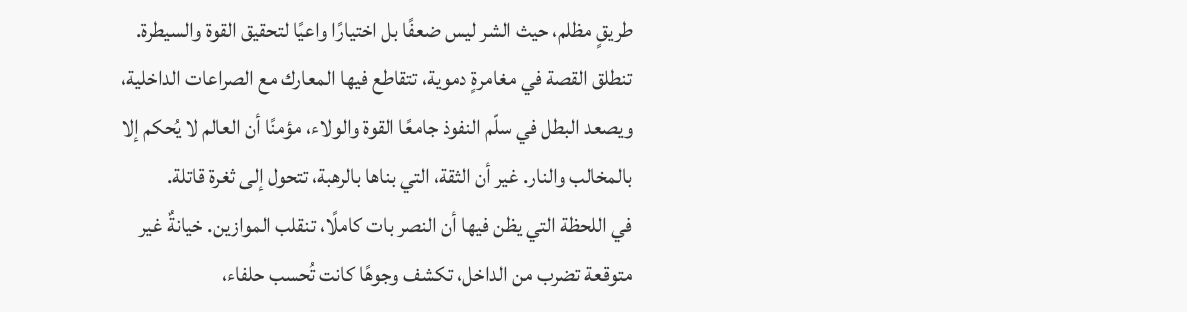طريقٍ مظلم، حيث الشر ليس ضعفًا بل اختيارًا واعيًا لتحقيق القوة والسيطرة.
تنطلق القصة في مغامرةٍ دموية، تتقاطع فيها المعارك مع الصراعات الداخلية، ويصعد البطل في سلّم النفوذ جامعًا القوة والولاء، مؤمنًا أن العالم لا يُحكم إلا بالمخالب والنار. غير أن الثقة، التي بناها بالرهبة، تتحول إلى ثغرة قاتلة.
في اللحظة التي يظن فيها أن النصر بات كاملًا، تنقلب الموازين. خيانةٌ غير متوقعة تضرب من الداخل، تكشف وجوهًا كانت تُحسب حلفاء،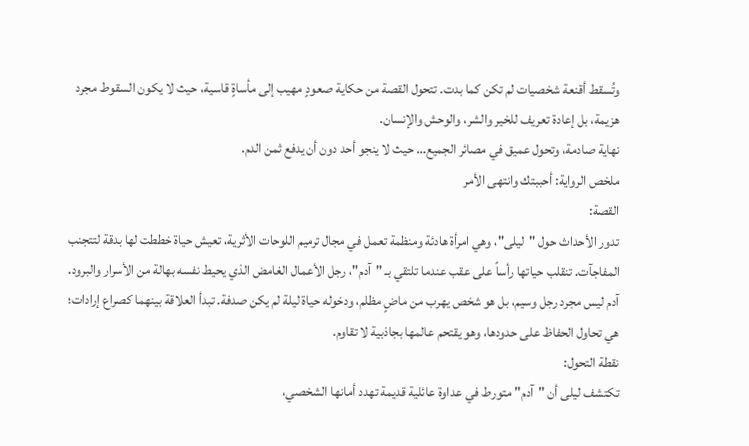وتُسقط أقنعة شخصيات لم تكن كما بدت. تتحول القصة من حكاية صعودٍ مهيب إلى مأساةٍ قاسية، حيث لا يكون السقوط مجرد هزيمة، بل إعادة تعريف للخير والشر، والوحش والإنسان.
نهاية صادمة، وتحول عميق في مصائر الجميع… حيث لا ينجو أحد دون أن يدفع ثمن الدم.
ملخص الرواية: أحببتك وانتهى الأمر
القصة:
تدور الأحداث حول "ليلى"، وهي امرأة هادئة ومنظمة تعمل في مجال ترميم اللوحات الأثرية، تعيش حياة خططت لها بدقة لتتجنب المفاجآت. تنقلب حياتها رأساً على عقب عندما تلتقي بـ "آدم"، رجل الأعمال الغامض الذي يحيط نفسه بهالة من الأسرار والبرود.
آدم ليس مجرد رجل وسيم، بل هو شخص يهرب من ماضٍ مظلم، ودخوله حياة ليلة لم يكن صدفة. تبدأ العلاقة بينهما كصراع إرادات؛ هي تحاول الحفاظ على حدودها، وهو يقتحم عالمها بجاذبية لا تقاوم.
نقطة التحول:
تكتشف ليلى أن "آدم" متورط في عداوة عائلية قديمة تهدد أمانها الشخصي،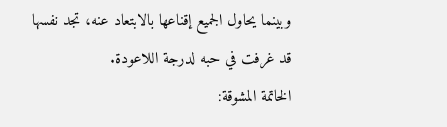وبينما يحاول الجميع إقناعها بالابتعاد عنه، تجد نفسها قد غرفت في حبه لدرجة اللاعودة.
الخاتمة المشوقة: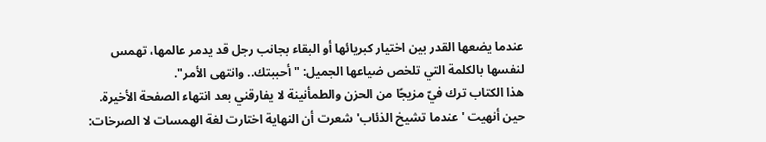عندما يضعها القدر بين اختيار كبريائها أو البقاء بجانب رجل قد يدمر عالمها، تهمس لنفسها بالكلمة التي تلخص ضياعها الجميل: "أحببتك.. وانتهى الأمر".
هذا الكتاب ترك فيّ مزيجًا من الحزن والطمأنينة لا يفارقني بعد انتهاء الصفحة الأخيرة.
حين أنهيت 'عندما تشيخ الذئاب' شعرت أن النهاية اختارت لغة الهمسات لا الصرخات: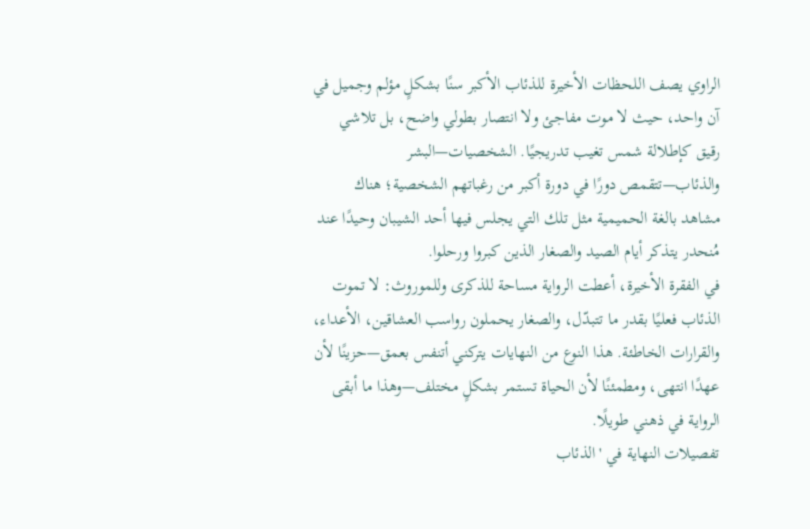الراوي يصف اللحظات الأخيرة للذئاب الأكبر سنًا بشكلٍ مؤلم وجميل في آن واحد، حيث لا موت مفاجئ ولا انتصار بطولي واضح، بل تلاشي رقيق كإطلالة شمس تغيب تدريجيًا. الشخصيات—البشر والذئاب—تتقمص دورًا في دورة أكبر من رغباتهم الشخصية؛ هناك مشاهد بالغة الحميمية مثل تلك التي يجلس فيها أحد الشيبان وحيدًا عند مُنحدر يتذكر أيام الصید والصغار الذين كبروا ورحلوا.
في الفقرة الأخيرة، أعطت الرواية مساحة للذكرى وللموروث: لا تموت الذئاب فعليًا بقدر ما تتبدّل، والصغار يحملون رواسب العشاقين، الأعداء، والقرارات الخاطئة. هذا النوع من النهايات يتركني أتنفس بعمق—حزينًا لأن عهدًا انتهى، ومطمئنًا لأن الحياة تستمر بشكلٍ مختلف—وهذا ما أبقى الرواية في ذهني طويلًا.
تفصيلات النهاية في 'الذئاب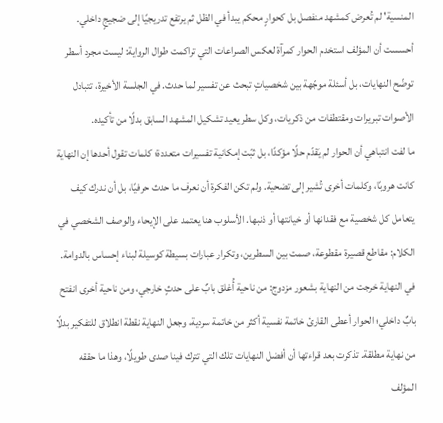المنسية' لم تُعرض كمشهد منفصل بل كحوارٍ محكم يبدأ في الظل ثم يرتفع تدريجيًا إلى ضجيجٍ داخلي. أحسست أن المؤلف استخدم الحوار كمرآة لعكس الصراعات التي تراكمت طوال الرواية: ليست مجرد أسطر توضّح النهايات، بل أسئلة موجّهة بين شخصياتٍ تبحث عن تفسير لما حدث. في الجلسة الأخيرة، تتبادل الأصوات تبريرات ومقتطفات من ذكريات، وكل سطر يعيد تشكيل المشهد السابق بدلًا من تأكيده.
ما لفت انتباهي أن الحوار لم يَقدّم حلًا مؤكدًا، بل ثبّت إمكانية تفسيرات متعددة؛ كلمات تقول أحدها إن النهاية كانت هروبًا، وكلمات أخرى تُشير إلى تضحية. ولم تكن الفكرة أن نعرف ما حدث حرفيًا، بل أن ندرك كيف يتعامل كل شخصية مع فقدانها أو خيانتها أو ذنبها. الأسلوب هنا يعتمد على الإيحاء والوصف الشخصي في الكلام: مقاطع قصيرة مقطوعة، صمت بين السطرين، وتكرار عبارات بسيطة كوسيلة لبناء إحساس بالدوامة.
في النهاية خرجت من النهاية بشعور مزدوج: من ناحية أُغلق بابٌ على حدثٍ خارجي، ومن ناحية أخرى انفتح بابٌ داخلي؛ الحوار أعطى القارئ خاتمة نفسية أكثر من خاتمة سردية، وجعل النهاية نقطة انطلاق للتفكير بدلًا من نهاية مطلقة. تذكرت بعد قراءتها أن أفضل النهايات تلك التي تترك فينا صدى طويلًا، وهذا ما حققه المؤلف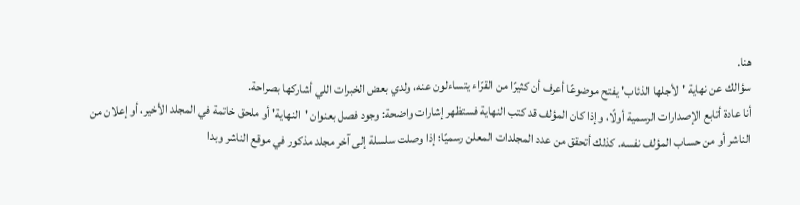هنا.
سؤالك عن نهاية 'لأجلها الذئاب' يفتح موضوعًا أعرف أن كثيرًا من القرّاء يتساءلون عنه، ولدي بعض الخبرات اللي أشاركها بصراحة.
أنا عادة أتابع الإصدارات الرسمية أولًا، وإذا كان المؤلف قد كتب النهاية فستظهر إشارات واضحة: وجود فصل بعنوان 'النهاية' أو ملحق خاتمة في المجلد الأخير، أو إعلان من الناشر أو من حساب المؤلف نفسه. كذلك أتحقق من عدد المجلدات المعلن رسميًا؛ إذا وصلت سلسلة إلى آخر مجلد مذكور في موقع الناشر وبدا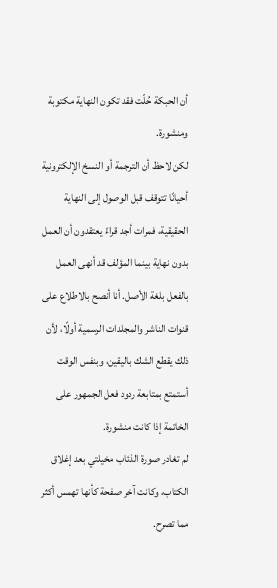أن الحبكة حُلّت فقد تكون النهاية مكتوبة ومنشورة.
لكن لاحظ أن الترجمة أو النسخ الإلكترونية أحيانًا تتوقف قبل الوصول إلى النهاية الحقيقية، فمرات أجد قراءً يعتقدون أن العمل بدون نهاية بينما المؤلف قد أنهى العمل بالفعل بلغة الأصل. أنا أنصح بالاطلاع على قنوات الناشر والمجلدات الرسمية أولًا، لأن ذلك يقطع الشك باليقين، وبنفس الوقت أستمتع بمتابعة ردود فعل الجمهور على الخاتمة إذا كانت منشورة.
لم تغادر صورة الذئاب مخيلتي بعد إغلاق الكتاب، وكانت آخر صفحة كأنها تهمس أكثر مما تصرح.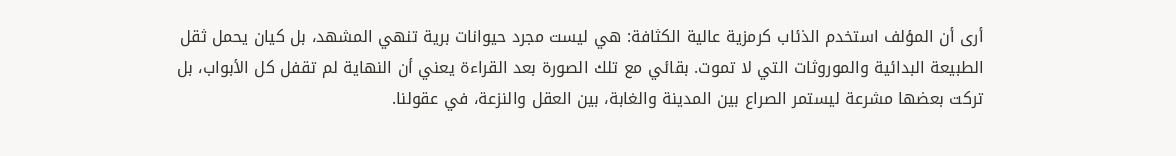أرى أن المؤلف استخدم الذئاب كرمزية عالية الكثافة: هي ليست مجرد حيوانات برية تنهي المشهد، بل كيان يحمل ثقل الطبيعة البدائية والموروثات التي لا تموت. بقائي مع تلك الصورة بعد القراءة يعني أن النهاية لم تقفل كل الأبواب، بل تركت بعضها مشرعة ليستمر الصراع بين المدينة والغابة، بين العقل والنزعة، في عقولنا.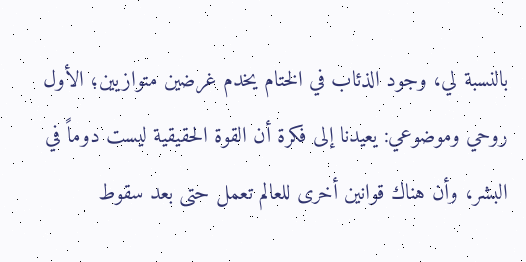بالنسبة لي، وجود الذئاب في الختام يخدم غرضين متوازيين؛ الأول روحي وموضوعي: يعيدنا إلى فكرة أن القوة الحقيقية ليست دوماً في البشر، وأن هناك قوانين أخرى للعالم تعمل حتى بعد سقوط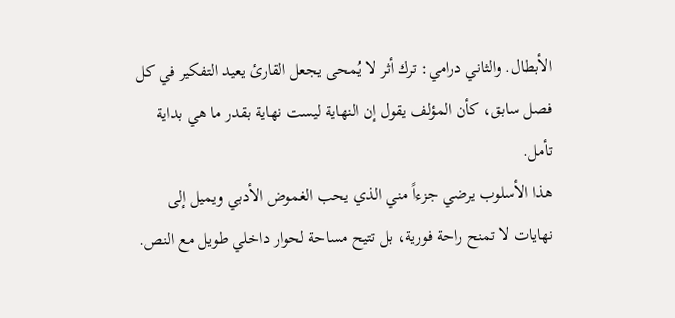الأبطال. والثاني درامي: ترك أثر لا يُمحى يجعل القارئ يعيد التفكير في كل فصل سابق، كأن المؤلف يقول إن النهاية ليست نهاية بقدر ما هي بداية تأمل.
هذا الأسلوب يرضي جزءاً مني الذي يحب الغموض الأدبي ويميل إلى نهايات لا تمنح راحة فورية، بل تتيح مساحة لحوار داخلي طويل مع النص.